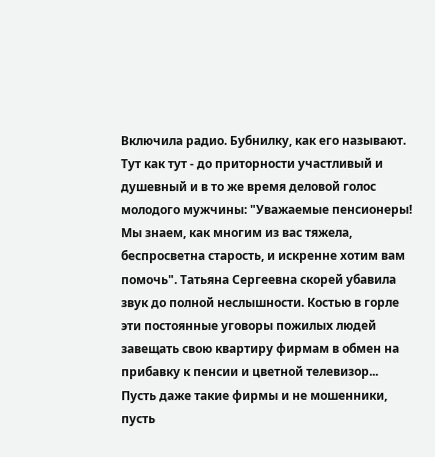Включила радио. Бубнилку, как его называют. Тут как тут - до приторности участливый и душевный и в то же время деловой голос молодого мужчины: "Уважаемые пенсионеры! Мы знаем, как многим из вас тяжела, беспросветна старость, и искренне хотим вам помочь". Татьяна Сергеевна скорей убавила звук до полной неслышности. Костью в горле эти постоянные уговоры пожилых людей завещать свою квартиру фирмам в обмен на прибавку к пенсии и цветной телевизор... Пусть даже такие фирмы и не мошенники, пусть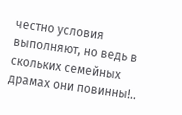честно условия выполняют, но ведь в скольких семейных драмах они повинны!..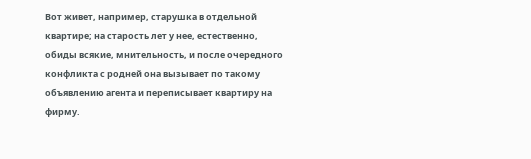Вот живет, например, старушка в отдельной квартире; на старость лет у нее, естественно, обиды всякие, мнительность, и после очередного конфликта с родней она вызывает по такому объявлению агента и переписывает квартиру на фирму.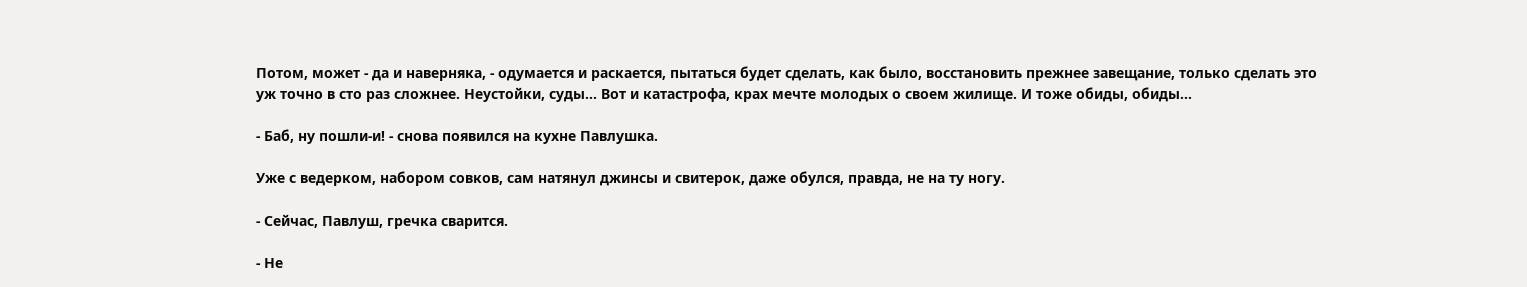Потом, может - да и наверняка, - одумается и раскается, пытаться будет сделать, как было, восстановить прежнее завещание, только сделать это уж точно в сто раз сложнее. Неустойки, суды... Вот и катастрофа, крах мечте молодых о своем жилище. И тоже обиды, обиды...

- Баб, ну пошли-и! - снова появился на кухне Павлушка.

Уже с ведерком, набором совков, сам натянул джинсы и свитерок, даже обулся, правда, не на ту ногу.

- Сейчас, Павлуш, гречка сварится.

- Не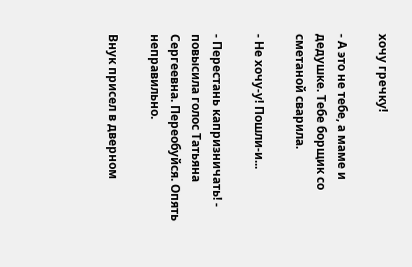хочу гречку!

- А это не тебе, а маме и дедушке. Тебе борщик со сметаной сварила.

- Не хочу-у! Пошли-и...

- Перестань капризничать! - повысила голос Татьяна Сергеевна. Переобуйся. Опять неправильно.

Внук присел в дверном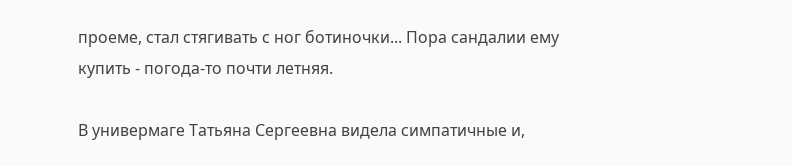проеме, стал стягивать с ног ботиночки... Пора сандалии ему купить - погода-то почти летняя.

В универмаге Татьяна Сергеевна видела симпатичные и,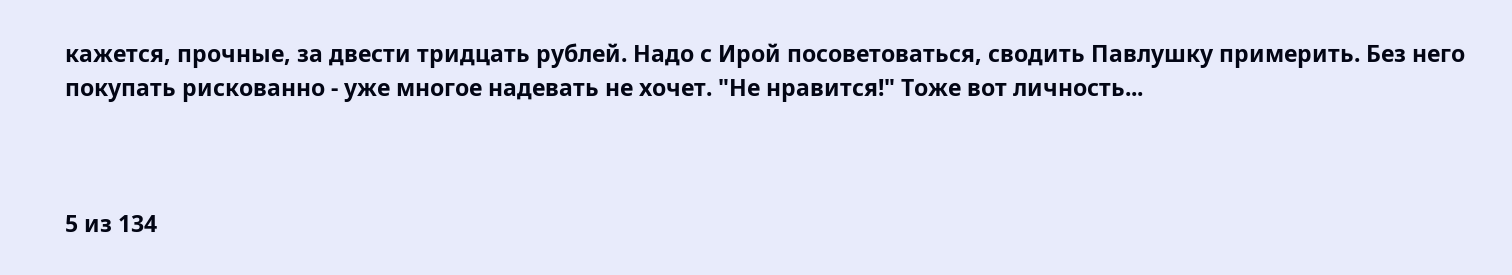кажется, прочные, за двести тридцать рублей. Надо с Ирой посоветоваться, сводить Павлушку примерить. Без него покупать рискованно - уже многое надевать не хочет. "Не нравится!" Тоже вот личность...



5 из 134